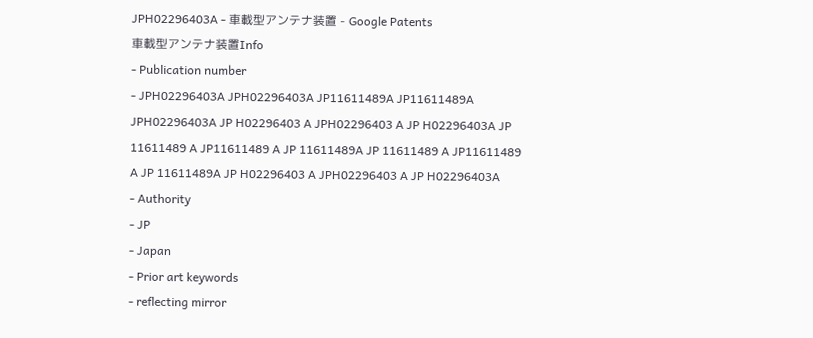JPH02296403A - 車載型アンテナ装置 - Google Patents
車載型アンテナ装置Info
- Publication number
- JPH02296403A JPH02296403A JP11611489A JP11611489A JPH02296403A JP H02296403 A JPH02296403 A JP H02296403A JP 11611489 A JP11611489 A JP 11611489A JP 11611489 A JP11611489 A JP 11611489A JP H02296403 A JPH02296403 A JP H02296403A
- Authority
- JP
- Japan
- Prior art keywords
- reflecting mirror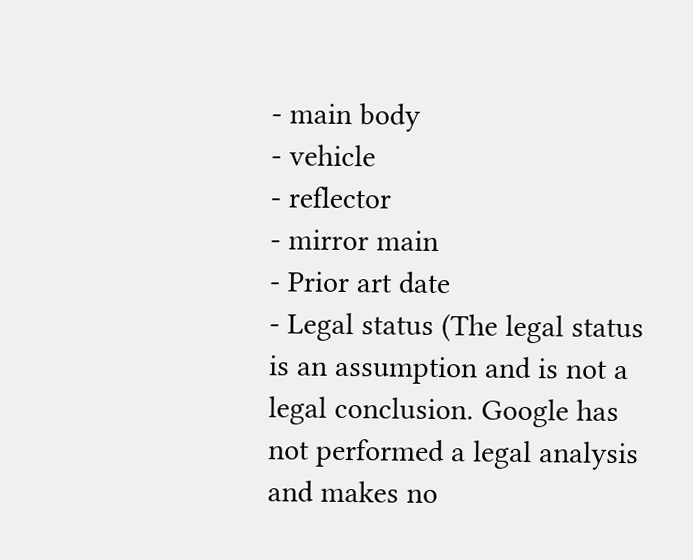- main body
- vehicle
- reflector
- mirror main
- Prior art date
- Legal status (The legal status is an assumption and is not a legal conclusion. Google has not performed a legal analysis and makes no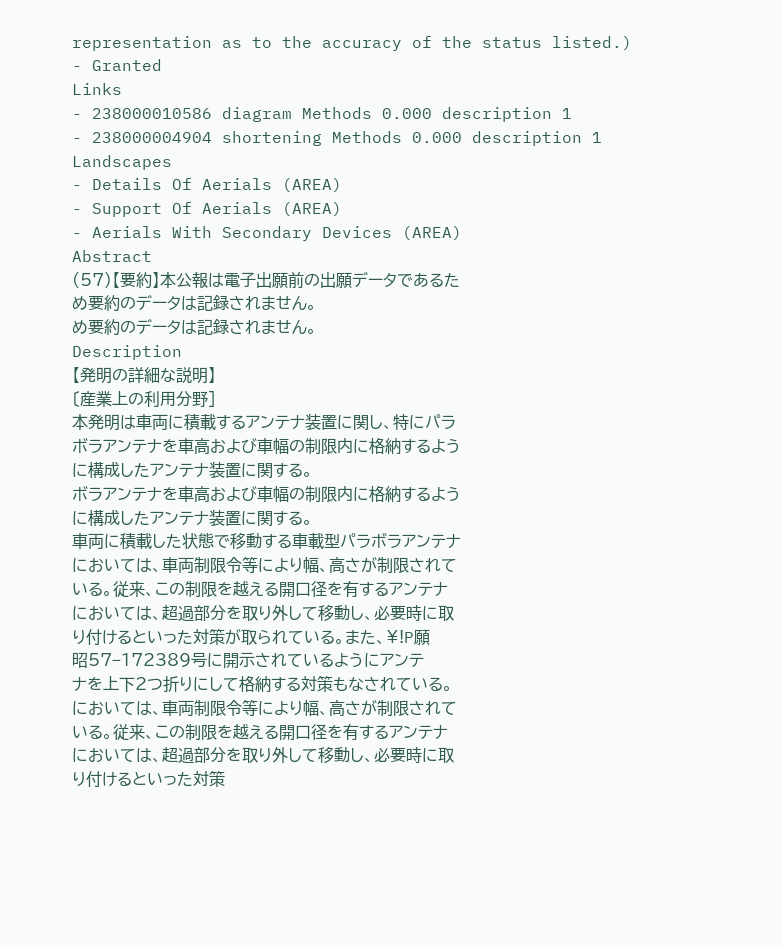representation as to the accuracy of the status listed.)
- Granted
Links
- 238000010586 diagram Methods 0.000 description 1
- 238000004904 shortening Methods 0.000 description 1
Landscapes
- Details Of Aerials (AREA)
- Support Of Aerials (AREA)
- Aerials With Secondary Devices (AREA)
Abstract
(57)【要約】本公報は電子出願前の出願データであるた
め要約のデータは記録されません。
め要約のデータは記録されません。
Description
【発明の詳細な説明】
〔産業上の利用分野]
本発明は車両に積載するアンテナ装置に関し、特にパラ
ボラアンテナを車高および車幅の制限内に格納するよう
に構成したアンテナ装置に関する。
ボラアンテナを車高および車幅の制限内に格納するよう
に構成したアンテナ装置に関する。
車両に積載した状態で移動する車載型パラボラアンテナ
においては、車両制限令等により幅、高さが制限されて
いる。従来、この制限を越える開口径を有するアンテナ
においては、超過部分を取り外して移動し、必要時に取
り付けるといった対策が取られている。また、¥!P願
昭57−172389号に開示されているようにアンテ
ナを上下2つ折りにして格納する対策もなされている。
においては、車両制限令等により幅、高さが制限されて
いる。従来、この制限を越える開口径を有するアンテナ
においては、超過部分を取り外して移動し、必要時に取
り付けるといった対策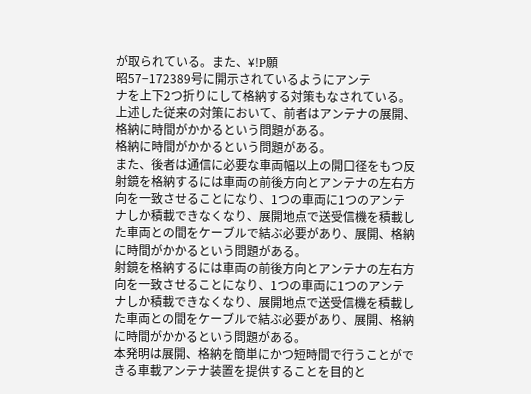が取られている。また、¥!P願
昭57−172389号に開示されているようにアンテ
ナを上下2つ折りにして格納する対策もなされている。
上述した従来の対策において、前者はアンテナの展開、
格納に時間がかかるという問題がある。
格納に時間がかかるという問題がある。
また、後者は通信に必要な車両幅以上の開口径をもつ反
射鏡を格納するには車両の前後方向とアンテナの左右方
向を一致させることになり、1つの車両に1つのアンテ
ナしか積載できなくなり、展開地点で送受信機を積載し
た車両との間をケーブルで結ぶ必要があり、展開、格納
に時間がかかるという問題がある。
射鏡を格納するには車両の前後方向とアンテナの左右方
向を一致させることになり、1つの車両に1つのアンテ
ナしか積載できなくなり、展開地点で送受信機を積載し
た車両との間をケーブルで結ぶ必要があり、展開、格納
に時間がかかるという問題がある。
本発明は展開、格納を簡単にかつ短時間で行うことがで
きる車載アンテナ装置を提供することを目的と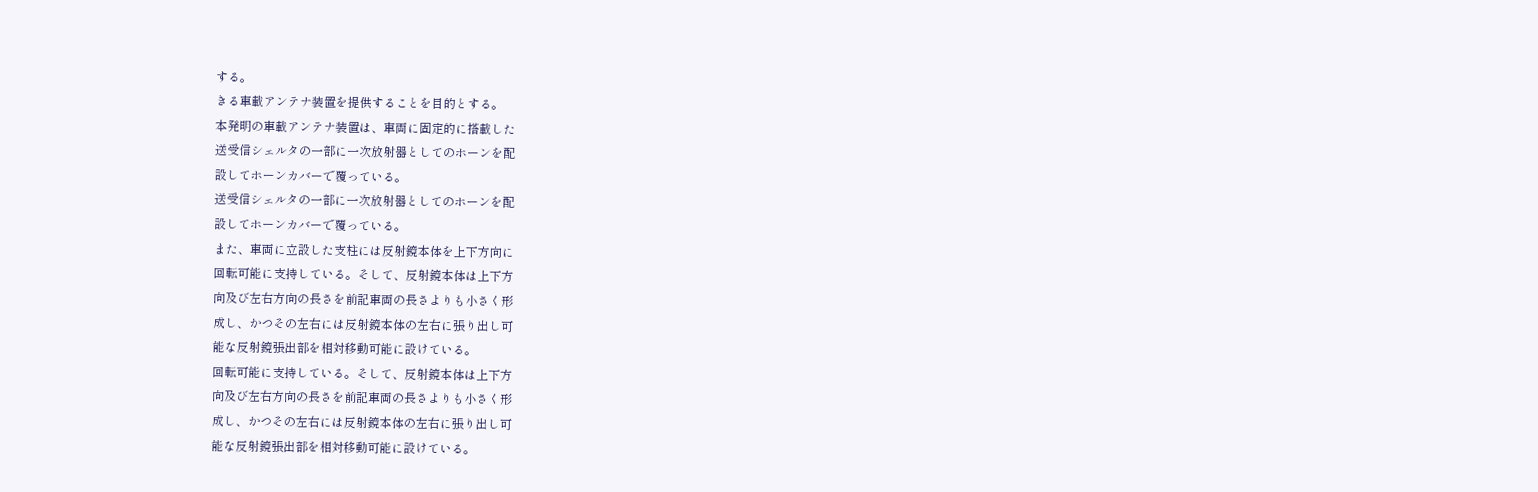する。
きる車載アンテナ装置を提供することを目的とする。
本発明の車載アンテナ装置は、車両に固定的に搭載した
送受信シェルタの一部に一次放射器としてのホーンを配
設してホーンカバーで覆っている。
送受信シェルタの一部に一次放射器としてのホーンを配
設してホーンカバーで覆っている。
また、車両に立設した支柱には反射鏡本体を上下方向に
回転可能に支持している。そして、反射鏡本体は上下方
向及び左右方向の長さを前記車両の長さよりも小さく形
成し、かつその左右には反射鏡本体の左右に張り出し可
能な反射鏡張出部を相対移動可能に設けている。
回転可能に支持している。そして、反射鏡本体は上下方
向及び左右方向の長さを前記車両の長さよりも小さく形
成し、かつその左右には反射鏡本体の左右に張り出し可
能な反射鏡張出部を相対移動可能に設けている。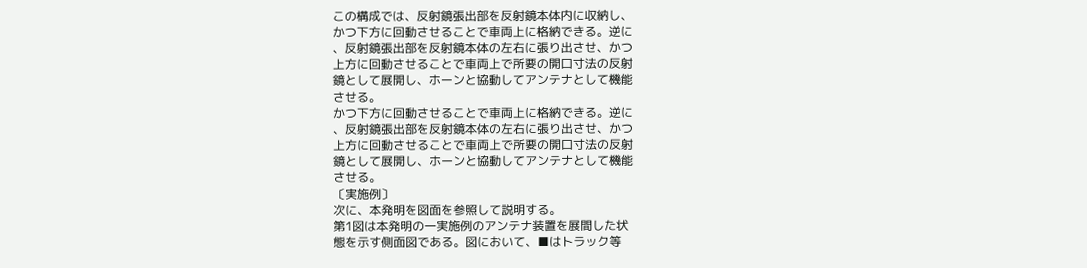この構成では、反射鏡張出部を反射鏡本体内に収納し、
かつ下方に回動させることで車両上に格納できる。逆に
、反射鏡張出部を反射鏡本体の左右に張り出させ、かつ
上方に回動させることで車両上で所要の開口寸法の反射
鏡として展開し、ホーンと協動してアンテナとして機能
させる。
かつ下方に回動させることで車両上に格納できる。逆に
、反射鏡張出部を反射鏡本体の左右に張り出させ、かつ
上方に回動させることで車両上で所要の開口寸法の反射
鏡として展開し、ホーンと協動してアンテナとして機能
させる。
〔実施例〕
次に、本発明を図面を参照して説明する。
第1図は本発明の一実施例のアンテナ装置を展間した状
態を示す側面図である。図において、■はトラック等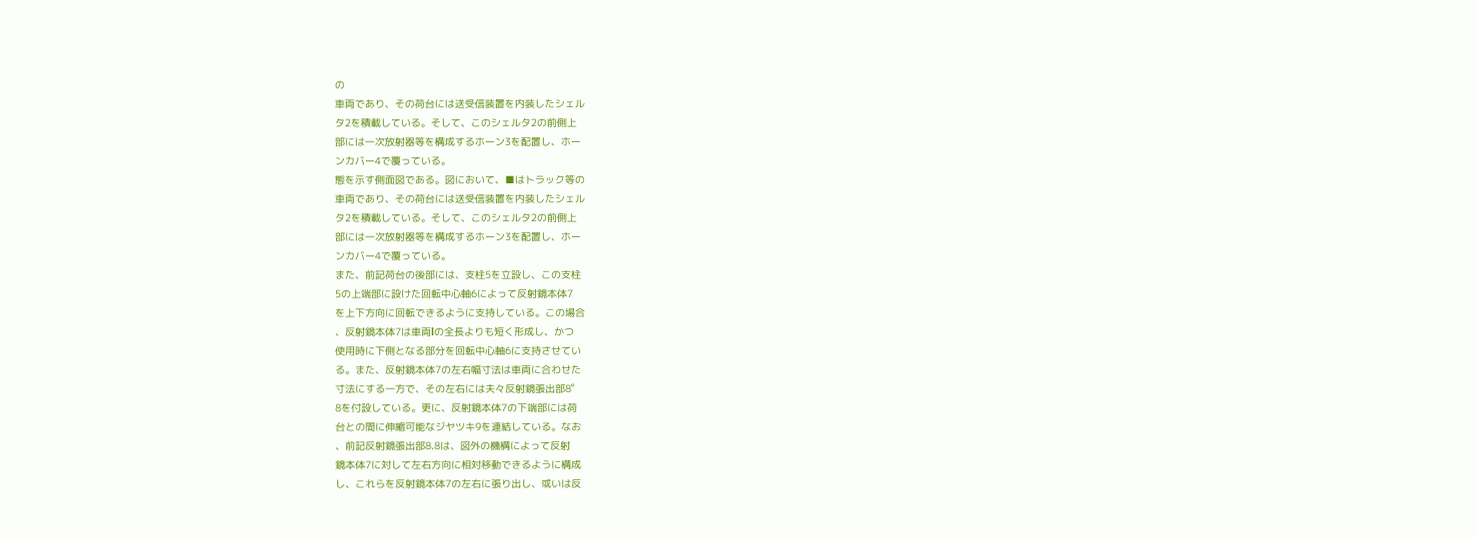の
車両であり、その荷台には送受信装置を内装したシェル
タ2を積載している。そして、このシェルタ2の前側上
部には一次放射器等を構成するホーン3を配置し、ホー
ンカバー4で覆っている。
態を示す側面図である。図において、■はトラック等の
車両であり、その荷台には送受信装置を内装したシェル
タ2を積載している。そして、このシェルタ2の前側上
部には一次放射器等を構成するホーン3を配置し、ホー
ンカバー4で覆っている。
また、前記荷台の後部には、支柱5を立設し、この支柱
5の上端部に設けた回転中心軸6によって反射鏡本体7
を上下方向に回転できるように支持している。この場合
、反射鏡本体7は車両lの全長よりも短く形成し、かつ
使用時に下側となる部分を回転中心軸6に支持させてい
る。また、反射鏡本体7の左右幅寸法は車両に合わせた
寸法にする一方で、その左右には夫々反射鏡張出部8゜
8を付設している。更に、反射鏡本体7の下端部には荷
台との間に伸縮可能なジヤツキ9を連結している。なお
、前記反射鏡張出部8.8は、図外の機構によって反射
鏡本体7に対して左右方向に相対移動できるように構成
し、これらを反射鏡本体7の左右に張り出し、或いは反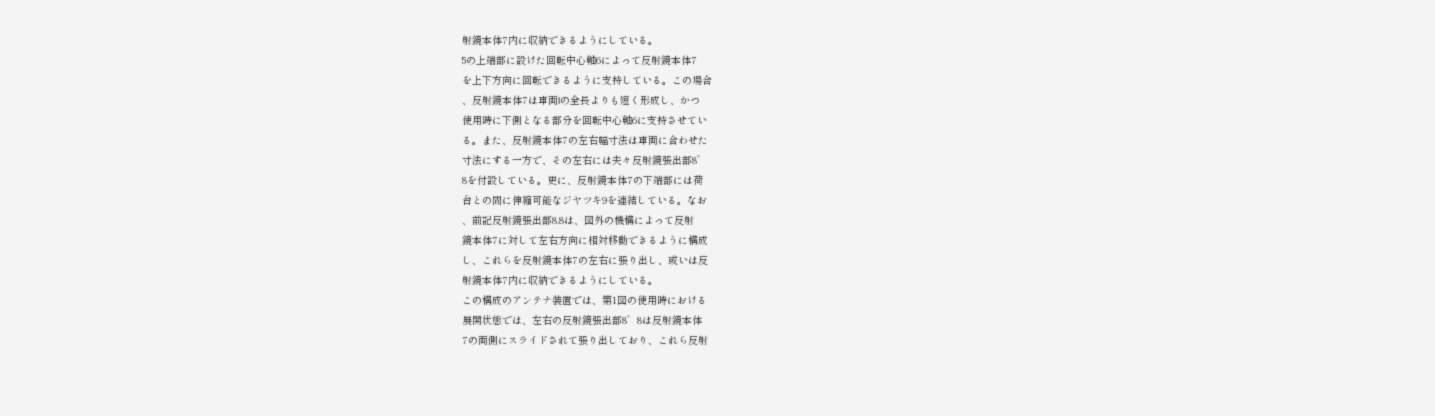射鏡本体7内に収納できるようにしている。
5の上端部に設けた回転中心軸6によって反射鏡本体7
を上下方向に回転できるように支持している。この場合
、反射鏡本体7は車両lの全長よりも短く形成し、かつ
使用時に下側となる部分を回転中心軸6に支持させてい
る。また、反射鏡本体7の左右幅寸法は車両に合わせた
寸法にする一方で、その左右には夫々反射鏡張出部8゜
8を付設している。更に、反射鏡本体7の下端部には荷
台との間に伸縮可能なジヤツキ9を連結している。なお
、前記反射鏡張出部8.8は、図外の機構によって反射
鏡本体7に対して左右方向に相対移動できるように構成
し、これらを反射鏡本体7の左右に張り出し、或いは反
射鏡本体7内に収納できるようにしている。
この構成のアンテナ装置では、第1図の使用時における
展開状態では、左右の反射鏡張出部8゜8は反射鏡本体
7の両側にスライドされて張り出しており、これら反射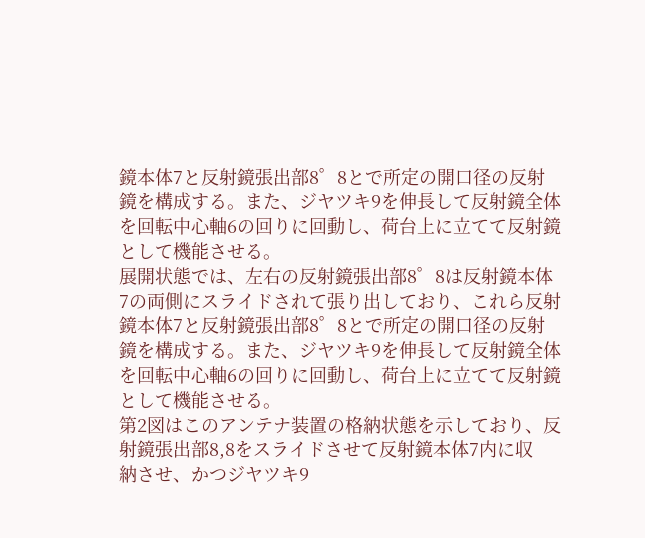鏡本体7と反射鏡張出部8゜8とで所定の開口径の反射
鏡を構成する。また、ジヤツキ9を伸長して反射鏡全体
を回転中心軸6の回りに回動し、荷台上に立てて反射鏡
として機能させる。
展開状態では、左右の反射鏡張出部8゜8は反射鏡本体
7の両側にスライドされて張り出しており、これら反射
鏡本体7と反射鏡張出部8゜8とで所定の開口径の反射
鏡を構成する。また、ジヤツキ9を伸長して反射鏡全体
を回転中心軸6の回りに回動し、荷台上に立てて反射鏡
として機能させる。
第2図はこのアンテナ装置の格納状態を示しており、反
射鏡張出部8,8をスライドさせて反射鏡本体7内に収
納させ、かつジヤツキ9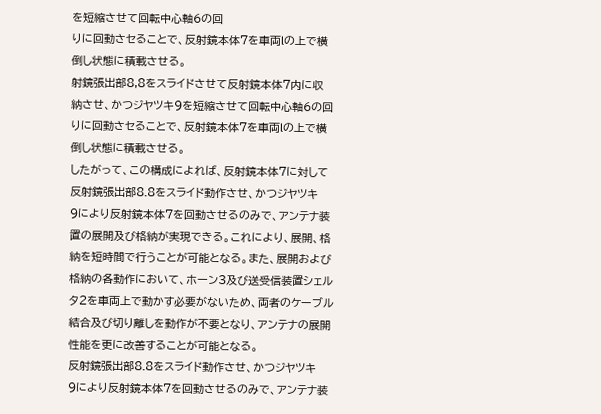を短縮させて回転中心軸6の回
りに回動さセることで、反射鏡本体7を車両lの上で横
倒し状態に積載させる。
射鏡張出部8,8をスライドさせて反射鏡本体7内に収
納させ、かつジヤツキ9を短縮させて回転中心軸6の回
りに回動さセることで、反射鏡本体7を車両lの上で横
倒し状態に積載させる。
したがって、この構成によれば、反射鏡本体7に対して
反射鏡張出部8.8をスライド動作させ、かつジヤツキ
9により反射鏡本体7を回動させるのみで、アンテナ装
置の展開及び格納が実現できる。これにより、展開、格
納を短時間で行うことが可能となる。また、展開および
格納の各動作において、ホーン3及び送受信装置シェル
タ2を車両上で動かす必要がないため、両者のケーブル
結合及び切り離しを動作が不要となり、アンテナの展開
性能を更に改善することが可能となる。
反射鏡張出部8.8をスライド動作させ、かつジヤツキ
9により反射鏡本体7を回動させるのみで、アンテナ装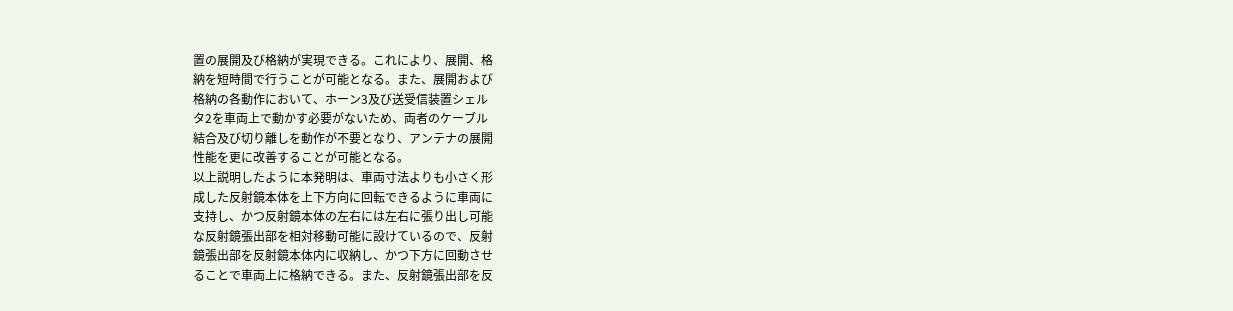置の展開及び格納が実現できる。これにより、展開、格
納を短時間で行うことが可能となる。また、展開および
格納の各動作において、ホーン3及び送受信装置シェル
タ2を車両上で動かす必要がないため、両者のケーブル
結合及び切り離しを動作が不要となり、アンテナの展開
性能を更に改善することが可能となる。
以上説明したように本発明は、車両寸法よりも小さく形
成した反射鏡本体を上下方向に回転できるように車両に
支持し、かつ反射鏡本体の左右には左右に張り出し可能
な反射鏡張出部を相対移動可能に設けているので、反射
鏡張出部を反射鏡本体内に収納し、かつ下方に回動させ
ることで車両上に格納できる。また、反射鏡張出部を反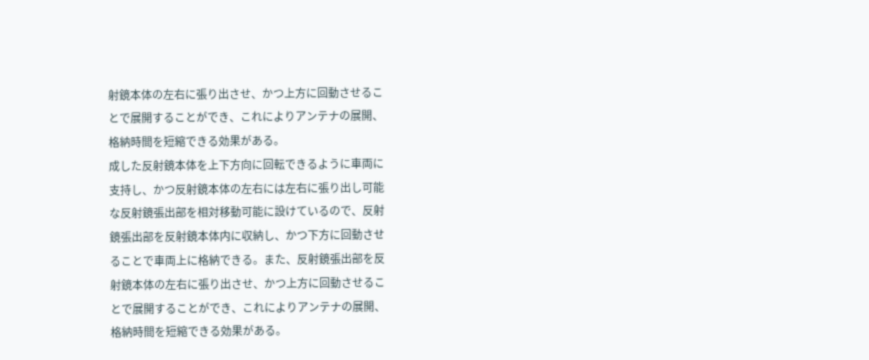射鏡本体の左右に張り出させ、かつ上方に回動させるこ
とで展開することができ、これによりアンテナの展開、
格納時間を短縮できる効果がある。
成した反射鏡本体を上下方向に回転できるように車両に
支持し、かつ反射鏡本体の左右には左右に張り出し可能
な反射鏡張出部を相対移動可能に設けているので、反射
鏡張出部を反射鏡本体内に収納し、かつ下方に回動させ
ることで車両上に格納できる。また、反射鏡張出部を反
射鏡本体の左右に張り出させ、かつ上方に回動させるこ
とで展開することができ、これによりアンテナの展開、
格納時間を短縮できる効果がある。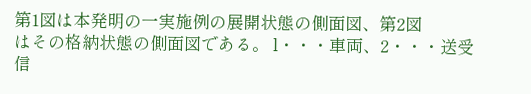第1図は本発明の一実施例の展開状態の側面図、第2図
はその格納状態の側面図である。 l・・・車両、2・・・送受信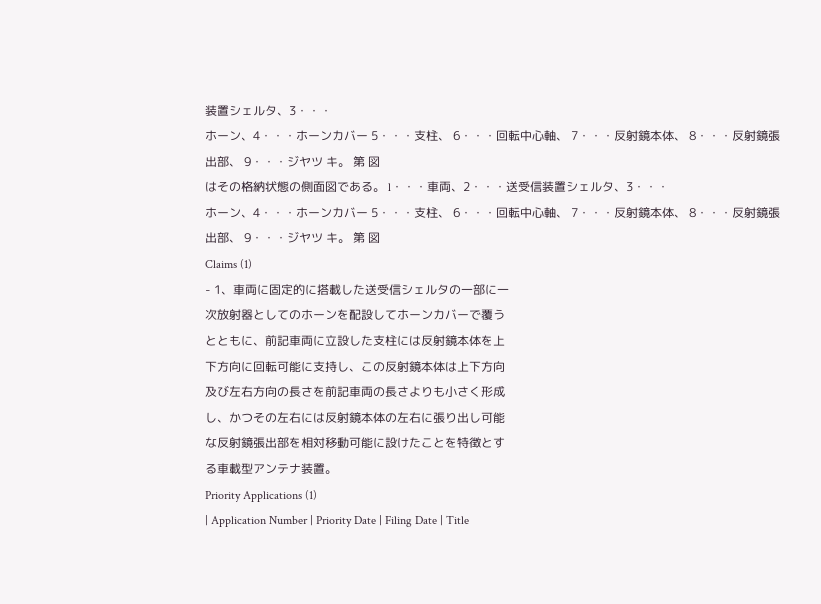装置シェルタ、3・・・
ホーン、4・・・ホーンカバー 5・・・支柱、 6・・・回転中心軸、 7・・・反射鏡本体、 8・・・反射鏡張出部、 9・・・ジヤツ キ。 第 図
はその格納状態の側面図である。 l・・・車両、2・・・送受信装置シェルタ、3・・・
ホーン、4・・・ホーンカバー 5・・・支柱、 6・・・回転中心軸、 7・・・反射鏡本体、 8・・・反射鏡張出部、 9・・・ジヤツ キ。 第 図
Claims (1)
- 1、車両に固定的に搭載した送受信シェルタの一部に一
次放射器としてのホーンを配設してホーンカバーで覆う
とともに、前記車両に立設した支柱には反射鏡本体を上
下方向に回転可能に支持し、この反射鏡本体は上下方向
及び左右方向の長さを前記車両の長さよりも小さく形成
し、かつその左右には反射鏡本体の左右に張り出し可能
な反射鏡張出部を相対移動可能に設けたことを特徴とす
る車載型アンテナ装置。
Priority Applications (1)
| Application Number | Priority Date | Filing Date | Title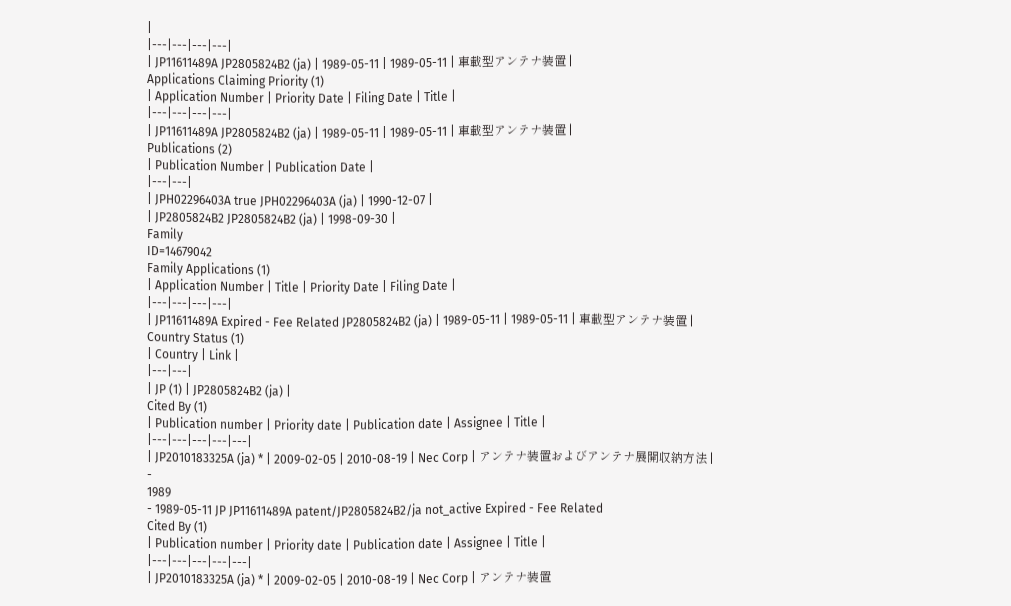|
|---|---|---|---|
| JP11611489A JP2805824B2 (ja) | 1989-05-11 | 1989-05-11 | 車載型アンテナ装置 |
Applications Claiming Priority (1)
| Application Number | Priority Date | Filing Date | Title |
|---|---|---|---|
| JP11611489A JP2805824B2 (ja) | 1989-05-11 | 1989-05-11 | 車載型アンテナ装置 |
Publications (2)
| Publication Number | Publication Date |
|---|---|
| JPH02296403A true JPH02296403A (ja) | 1990-12-07 |
| JP2805824B2 JP2805824B2 (ja) | 1998-09-30 |
Family
ID=14679042
Family Applications (1)
| Application Number | Title | Priority Date | Filing Date |
|---|---|---|---|
| JP11611489A Expired - Fee Related JP2805824B2 (ja) | 1989-05-11 | 1989-05-11 | 車載型アンテナ装置 |
Country Status (1)
| Country | Link |
|---|---|
| JP (1) | JP2805824B2 (ja) |
Cited By (1)
| Publication number | Priority date | Publication date | Assignee | Title |
|---|---|---|---|---|
| JP2010183325A (ja) * | 2009-02-05 | 2010-08-19 | Nec Corp | アンテナ装置およびアンテナ展開収納方法 |
-
1989
- 1989-05-11 JP JP11611489A patent/JP2805824B2/ja not_active Expired - Fee Related
Cited By (1)
| Publication number | Priority date | Publication date | Assignee | Title |
|---|---|---|---|---|
| JP2010183325A (ja) * | 2009-02-05 | 2010-08-19 | Nec Corp | アンテナ装置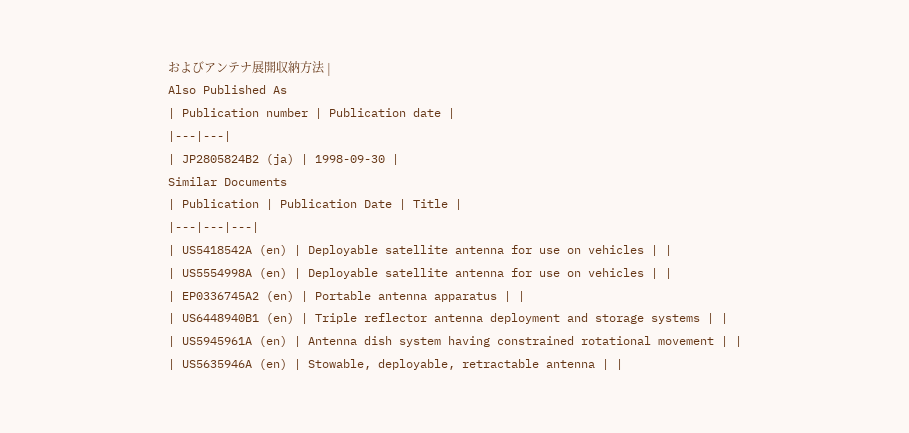およびアンテナ展開収納方法 |
Also Published As
| Publication number | Publication date |
|---|---|
| JP2805824B2 (ja) | 1998-09-30 |
Similar Documents
| Publication | Publication Date | Title |
|---|---|---|
| US5418542A (en) | Deployable satellite antenna for use on vehicles | |
| US5554998A (en) | Deployable satellite antenna for use on vehicles | |
| EP0336745A2 (en) | Portable antenna apparatus | |
| US6448940B1 (en) | Triple reflector antenna deployment and storage systems | |
| US5945961A (en) | Antenna dish system having constrained rotational movement | |
| US5635946A (en) | Stowable, deployable, retractable antenna | |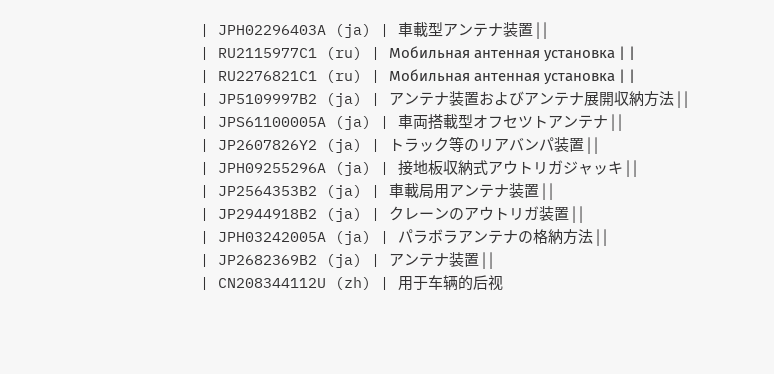| JPH02296403A (ja) | 車載型アンテナ装置 | |
| RU2115977C1 (ru) | Мобильная антенная установка | |
| RU2276821C1 (ru) | Мобильная антенная установка | |
| JP5109997B2 (ja) | アンテナ装置およびアンテナ展開収納方法 | |
| JPS61100005A (ja) | 車両搭載型オフセツトアンテナ | |
| JP2607826Y2 (ja) | トラック等のリアバンパ装置 | |
| JPH09255296A (ja) | 接地板収納式アウトリガジャッキ | |
| JP2564353B2 (ja) | 車載局用アンテナ装置 | |
| JP2944918B2 (ja) | クレーンのアウトリガ装置 | |
| JPH03242005A (ja) | パラボラアンテナの格納方法 | |
| JP2682369B2 (ja) | アンテナ装置 | |
| CN208344112U (zh) | 用于车辆的后视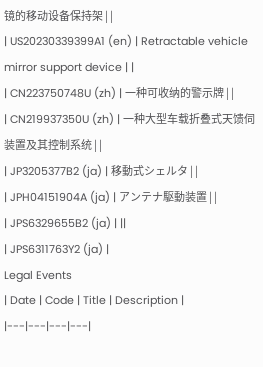镜的移动设备保持架 | |
| US20230339399A1 (en) | Retractable vehicle mirror support device | |
| CN223750748U (zh) | 一种可收纳的警示牌 | |
| CN219937350U (zh) | 一种大型车载折叠式天馈伺装置及其控制系统 | |
| JP3205377B2 (ja) | 移動式シェルタ | |
| JPH04151904A (ja) | アンテナ駆動装置 | |
| JPS6329655B2 (ja) | ||
| JPS6311763Y2 (ja) |
Legal Events
| Date | Code | Title | Description |
|---|---|---|---|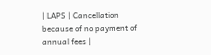| LAPS | Cancellation because of no payment of annual fees |